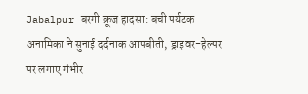Jabalpur बरगी क्रूज हादसा: बची पर्यटक अनामिका ने सुनाई दर्दनाक आपबीती, ड्राइवर-हेल्पर पर लगाए गंभीर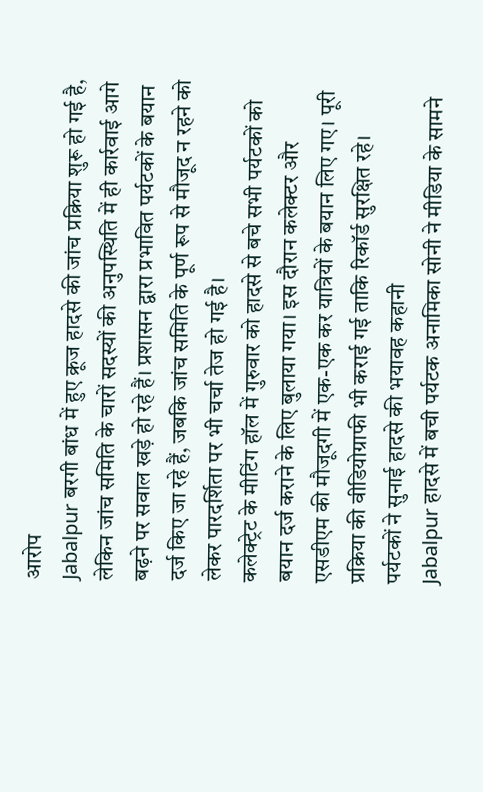आरोप
Jabalpur बरगी बांध में हुए क्रूज हादसे की जांच प्रक्रिया शुरू हो गई है, लेकिन जांच समिति के चारों सदस्यों की अनुपस्थिति में ही कार्रवाई आगे बढ़ने पर सवाल खड़े हो रहे हैं। प्रशासन द्वारा प्रभावित पर्यटकों के बयान दर्ज किए जा रहे हैं, जबकि जांच समिति के पूर्ण रूप से मौजूद न रहने को लेकर पारदर्शिता पर भी चर्चा तेज हो गई है।
कलेक्ट्रेट के मीटिंग हॉल में गुरुवार को हादसे से बचे सभी पर्यटकों को बयान दर्ज कराने के लिए बुलाया गया। इस दौरान कलेक्टर और एसडीएम की मौजूदगी में एक-एक कर यात्रियों के बयान लिए गए। पूरी प्रक्रिया की वीडियोग्राफी भी कराई गई ताकि रिकॉर्ड सुरक्षित रहे।
पर्यटकों ने सुनाई हादसे की भयावह कहानी
Jabalpur हादसे में बची पर्यटक अनामिका सोनी ने मीडिया के सामने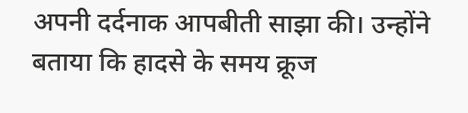अपनी दर्दनाक आपबीती साझा की। उन्होंने बताया कि हादसे के समय क्रूज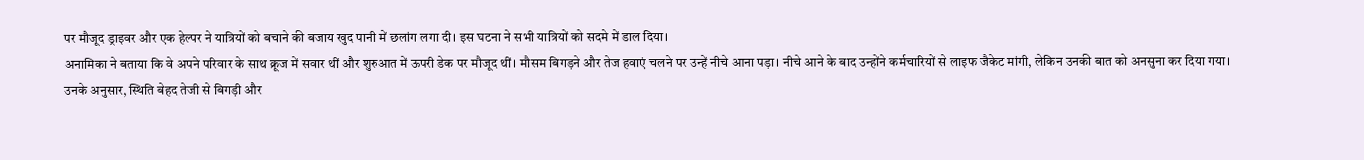पर मौजूद ड्राइवर और एक हेल्पर ने यात्रियों को बचाने की बजाय खुद पानी में छलांग लगा दी। इस घटना ने सभी यात्रियों को सदमे में डाल दिया।
अनामिका ने बताया कि वे अपने परिवार के साथ क्रूज में सवार थीं और शुरुआत में ऊपरी डेक पर मौजूद थीं। मौसम बिगड़ने और तेज हवाएं चलने पर उन्हें नीचे आना पड़ा। नीचे आने के बाद उन्होंने कर्मचारियों से लाइफ जैकेट मांगी, लेकिन उनकी बात को अनसुना कर दिया गया।
उनके अनुसार, स्थिति बेहद तेजी से बिगड़ी और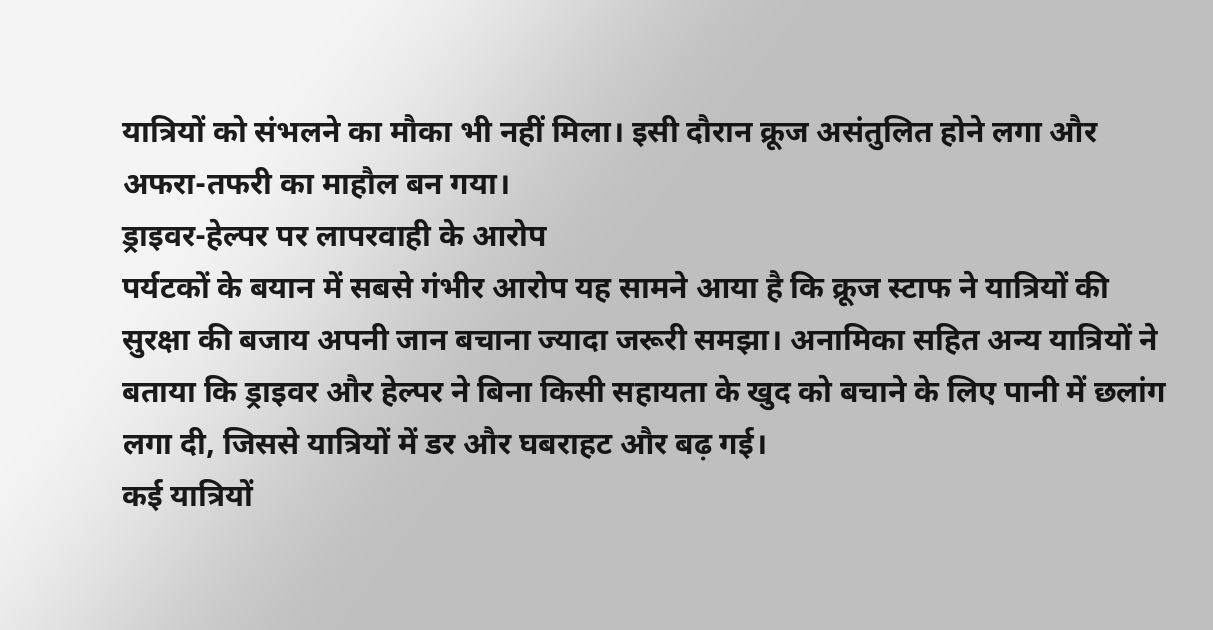यात्रियों को संभलने का मौका भी नहीं मिला। इसी दौरान क्रूज असंतुलित होने लगा और अफरा-तफरी का माहौल बन गया।
ड्राइवर-हेल्पर पर लापरवाही के आरोप
पर्यटकों के बयान में सबसे गंभीर आरोप यह सामने आया है कि क्रूज स्टाफ ने यात्रियों की सुरक्षा की बजाय अपनी जान बचाना ज्यादा जरूरी समझा। अनामिका सहित अन्य यात्रियों ने बताया कि ड्राइवर और हेल्पर ने बिना किसी सहायता के खुद को बचाने के लिए पानी में छलांग लगा दी, जिससे यात्रियों में डर और घबराहट और बढ़ गई।
कई यात्रियों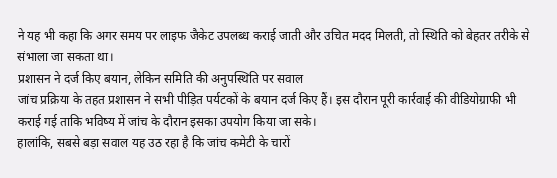ने यह भी कहा कि अगर समय पर लाइफ जैकेट उपलब्ध कराई जाती और उचित मदद मिलती, तो स्थिति को बेहतर तरीके से संभाला जा सकता था।
प्रशासन ने दर्ज किए बयान, लेकिन समिति की अनुपस्थिति पर सवाल
जांच प्रक्रिया के तहत प्रशासन ने सभी पीड़ित पर्यटकों के बयान दर्ज किए हैं। इस दौरान पूरी कार्रवाई की वीडियोग्राफी भी कराई गई ताकि भविष्य में जांच के दौरान इसका उपयोग किया जा सके।
हालांकि, सबसे बड़ा सवाल यह उठ रहा है कि जांच कमेटी के चारों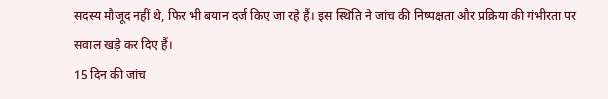सदस्य मौजूद नहीं थे, फिर भी बयान दर्ज किए जा रहे हैं। इस स्थिति ने जांच की निष्पक्षता और प्रक्रिया की गंभीरता पर सवाल खड़े कर दिए हैं।
15 दिन की जांच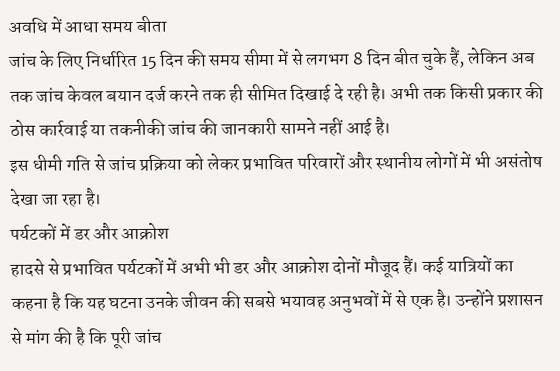अवधि में आधा समय बीता
जांच के लिए निर्धारित 15 दिन की समय सीमा में से लगभग 8 दिन बीत चुके हैं, लेकिन अब तक जांच केवल बयान दर्ज करने तक ही सीमित दिखाई दे रही है। अभी तक किसी प्रकार की ठोस कार्रवाई या तकनीकी जांच की जानकारी सामने नहीं आई है।
इस धीमी गति से जांच प्रक्रिया को लेकर प्रभावित परिवारों और स्थानीय लोगों में भी असंतोष देखा जा रहा है।
पर्यटकों में डर और आक्रोश
हादसे से प्रभावित पर्यटकों में अभी भी डर और आक्रोश दोनों मौजूद हैं। कई यात्रियों का कहना है कि यह घटना उनके जीवन की सबसे भयावह अनुभवों में से एक है। उन्होंने प्रशासन से मांग की है कि पूरी जांच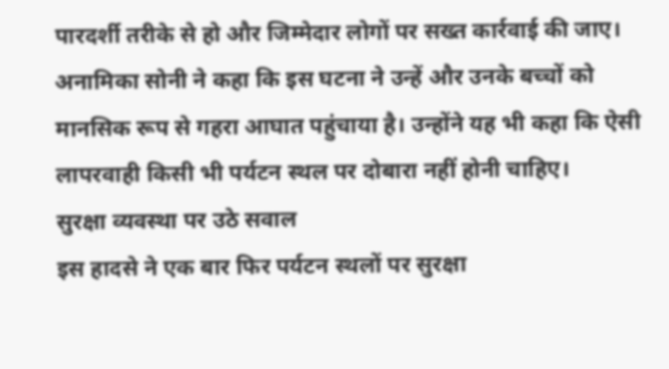पारदर्शी तरीके से हो और जिम्मेदार लोगों पर सख्त कार्रवाई की जाए।
अनामिका सोनी ने कहा कि इस घटना ने उन्हें और उनके बच्चों को मानसिक रूप से गहरा आघात पहुंचाया है। उन्होंने यह भी कहा कि ऐसी लापरवाही किसी भी पर्यटन स्थल पर दोबारा नहीं होनी चाहिए।
सुरक्षा व्यवस्था पर उठे सवाल
इस हादसे ने एक बार फिर पर्यटन स्थलों पर सुरक्षा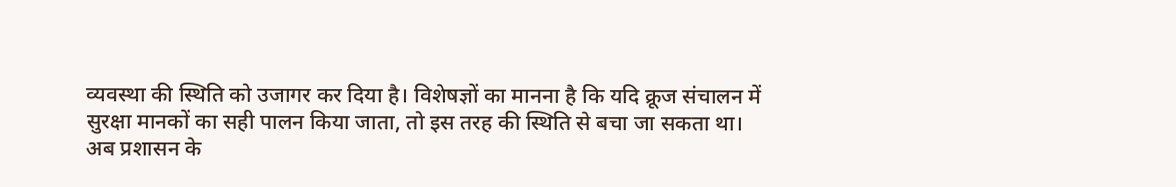व्यवस्था की स्थिति को उजागर कर दिया है। विशेषज्ञों का मानना है कि यदि क्रूज संचालन में सुरक्षा मानकों का सही पालन किया जाता, तो इस तरह की स्थिति से बचा जा सकता था।
अब प्रशासन के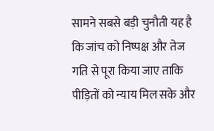सामने सबसे बड़ी चुनौती यह है कि जांच को निष्पक्ष और तेज गति से पूरा किया जाए ताकि पीड़ितों को न्याय मिल सके और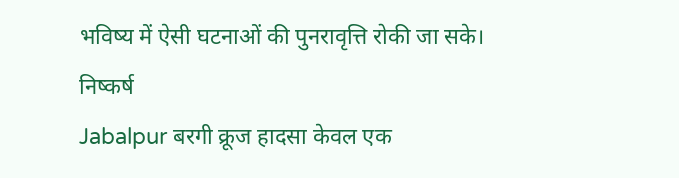भविष्य में ऐसी घटनाओं की पुनरावृत्ति रोकी जा सके।
निष्कर्ष
Jabalpur बरगी क्रूज हादसा केवल एक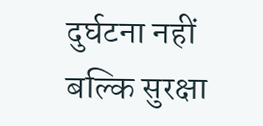दुर्घटना नहीं बल्कि सुरक्षा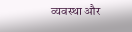व्यवस्था और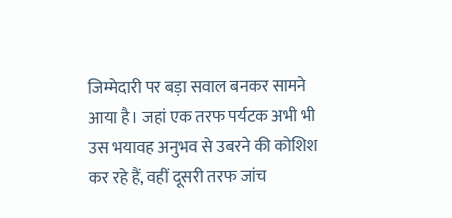जिम्मेदारी पर बड़ा सवाल बनकर सामने आया है। जहां एक तरफ पर्यटक अभी भी उस भयावह अनुभव से उबरने की कोशिश कर रहे हैं, वहीं दूसरी तरफ जांच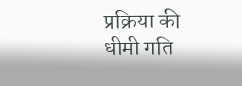प्रक्रिया की धीमी गति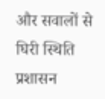और सवालों से घिरी स्थिति प्रशासन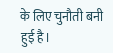के लिए चुनौती बनी हुई है।